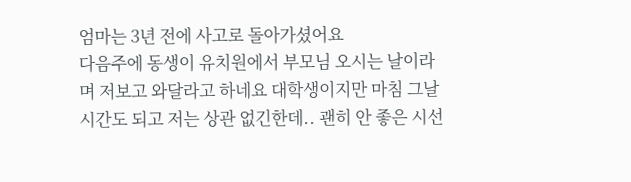엄마는 3년 전에 사고로 돌아가셨어요
다음주에 동생이 유치원에서 부모님 오시는 날이라며 저보고 와달라고 하네요 대학생이지만 마침 그날 시간도 되고 저는 상관 없긴한데.. 괜히 안 좋은 시선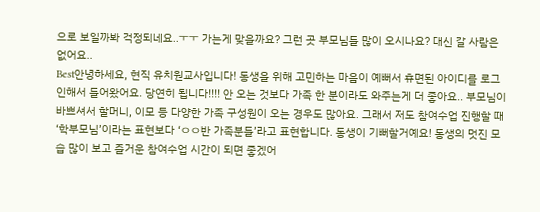으로 보일까봐 걱정되네요..ㅜㅜ 가는게 맞을까요? 그런 곳 부모님들 많이 오시나요? 대신 갈 사람은 없어요..
Best안녕하세요, 현직 유치원교사입니다! 동생을 위해 고민하는 마음이 예뻐서 휴면된 아이디를 로그인해서 들어왔어요. 당연히 됩니다!!!! 안 오는 것보다 가족 한 분이라도 와주는게 더 좋아요.. 부모님이 바쁘셔서 할머니, 이모 등 다양한 가족 구성원이 오는 경우도 많아요. 그래서 저도 참여수업 진행할 때 ‘학부모님’이라는 표현보다 ‘ㅇㅇ반 가족분들’라고 표현합니다. 동생이 기뻐할거예요! 동생의 멋진 모습 많이 보고 즐거운 참여수업 시간이 되면 좋겠어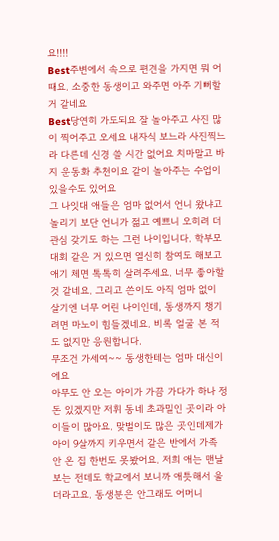요!!!!
Best주변에서 속으로 편견을 가지면 뭐 어때요. 소중한 동생이고 와주면 아주 기뻐할거 같네요
Best당연히 가도되요 잘 놀아주고 사진 많이 찍어주고 오세요 내자식 보느라 사진찍느라 다른데 신경 쓸 시간 없어요 치마말고 바지 운동화 추천이요 같이 놀아주는 수업이 있을수도 있어요
그 나잇대 애들은 엄마 없어서 언니 왔냐고 놀리기 보단 언니가 젊고 예쁘니 오히려 더 관심 갖기도 하는 그런 나이입니다. 학부모대회 같은 거 있으면 열신히 참여도 해보고 애기 체면 톡톡히 살려주세요. 너무 좋아할 것 같네요. 그리고 쓴이도 아직 엄마 없이 살기엔 너무 어린 나이인데, 동생까지 챙기려면 마노이 힘들겠네요. 비록 얼굴 본 적도 없지만 응원합니다.
무조건 가세여~~ 동생한테는 엄마 대신이에요
아무도 안 오는 아이가 가끔 가다가 하나 정돈 있겠지만 저휘 동네 초과밀인 곳이라 아이들이 많아요. 맞벌이도 많은 곳인데제가 아이 9살까지 키우면서 같은 반에서 가족 안 온 집 한번도 못봤어요. 저희 애는 맨날 보는 전데도 학교에서 보니까 애틋해서 울더라고요. 동생분은 안그래도 어머니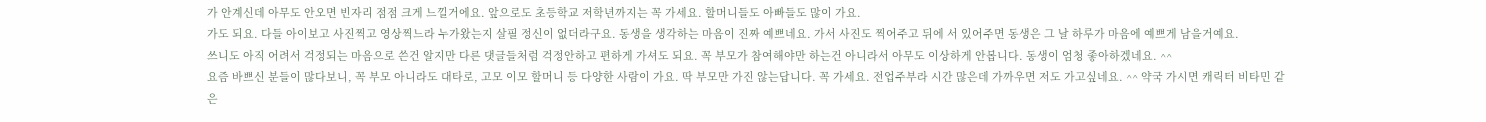가 안계신데 아무도 안오면 빈자리 점점 크게 느낄거에요. 앞으로도 초등학교 저학년까지는 꼭 가세요. 할머니들도 아빠들도 많이 가요.
가도 되요. 다들 아이보고 사진찍고 영상찍느라 누가왔는지 살필 정신이 없더라구요. 동생을 생각하는 마음이 진짜 예쁘네요. 가서 사진도 찍어주고 뒤에 서 있어주면 동생은 그 날 하루가 마음에 예쁘게 남을거예요.
쓰니도 아직 어려서 걱정되는 마음으로 쓴건 알지만 다른 댓글들처럼 걱정안하고 편하게 가셔도 되요. 꼭 부모가 참여해야만 하는건 아니라서 아무도 이상하게 안봅니다. 동생이 엄청 좋아하겠네요. ^^
요즘 바쁘신 분들이 많다보니, 꼭 부모 아니라도 대타로, 고모 이모 할머니 등 다양한 사람이 가요. 딱 부모만 가진 않는답니다. 꼭 가세요. 전업주부라 시간 많은데 가까우면 저도 가고싶네요. ^^ 약국 가시면 캐릭터 비타민 같은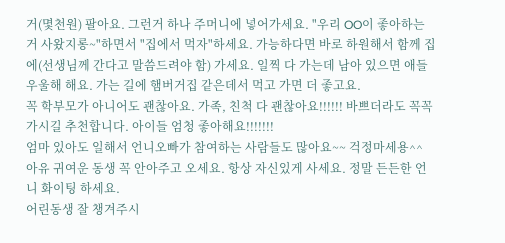거(몇천원) 팔아요. 그런거 하나 주머니에 넣어가세요. "우리 OO이 좋아하는 거 사왔지롱~"하면서 "집에서 먹자"하세요. 가능하다면 바로 하원해서 함께 집에(선생님께 간다고 말씀드려야 함) 가세요. 일찍 다 가는데 남아 있으면 애들 우울해 해요. 가는 길에 햄버거집 같은데서 먹고 가면 더 좋고요.
꼭 학부모가 아니어도 괜찮아요. 가족, 친척 다 괜찮아요!!!!!! 바쁘더라도 꼭꼭 가시길 추천합니다. 아이들 엄청 좋아해요!!!!!!!
엄마 있아도 일해서 언니오빠가 참여하는 사람들도 많아요~~ 걱정마세용^^
아유 귀여운 동생 꼭 안아주고 오세요. 항상 자신있게 사세요. 정말 든든한 언니 화이팅 하세요.
어린동생 잘 챙겨주시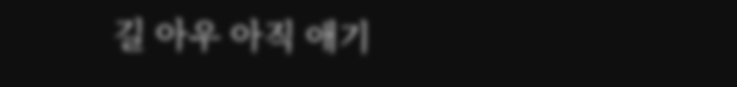길 아우 아직 애기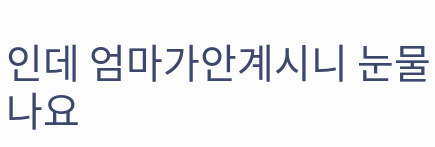인데 엄마가안계시니 눈물나요